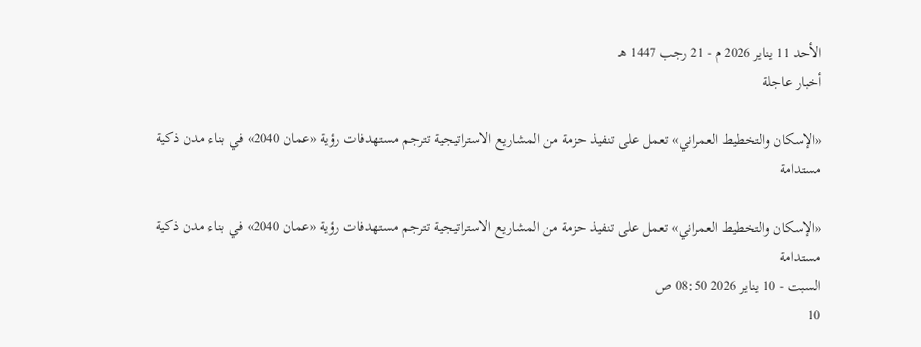الأحد 11 يناير 2026 م - 21 رجب 1447 هـ
أخبار عاجلة

«الإسكان والتخطيط العمراني» تعمل على تنفيذ حزمة من المشاريع الاستراتيجية تترجم مستهدفات رؤية «عمان 2040» فـي بناء مدن ذكية مستدامة

«الإسكان والتخطيط العمراني» تعمل على تنفيذ حزمة من المشاريع الاستراتيجية تترجم مستهدفات رؤية «عمان 2040» فـي بناء مدن ذكية مستدامة
السبت - 10 يناير 2026 08:50 ص
10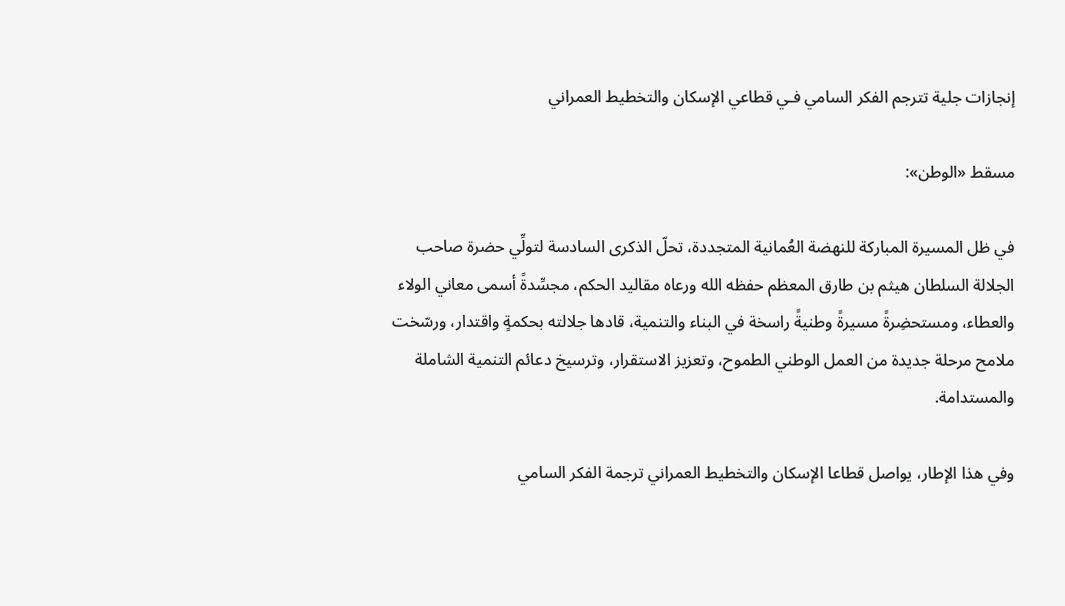إنجازات جلية تترجم الفكر السامي فـي قطاعي الإسكان والتخطيط العمراني

مسقط «الوطن»:

في ظل المسيرة المباركة للنهضة العُمانية المتجددة، تحلّ الذكرى السادسة لتولِّي حضرة صاحب الجلالة السلطان هيثم بن طارق المعظم حفظه الله ورعاه مقاليد الحكم، مجسِّدةً أسمى معاني الولاء والعطاء، ومستحضِرةً مسيرةً وطنيةً راسخة في البناء والتنمية، قادها جلالته بحكمةٍ واقتدار، ورسّخت ملامح مرحلة جديدة من العمل الوطني الطموح، وتعزيز الاستقرار، وترسيخ دعائم التنمية الشاملة والمستدامة.

وفي هذا الإطار، يواصل قطاعا الإسكان والتخطيط العمراني ترجمة الفكر السامي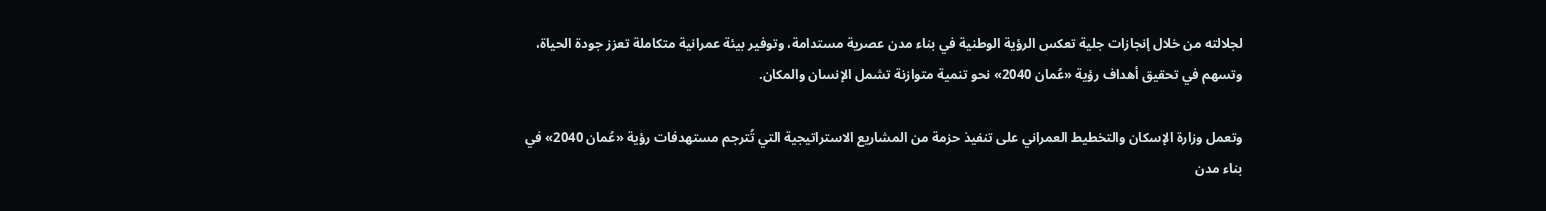لجلالته من خلال إنجازات جلية تعكس الرؤية الوطنية في بناء مدن عصرية مستدامة، وتوفير بيئة عمرانية متكاملة تعزز جودة الحياة، وتسهم في تحقيق أهداف رؤية «عُمان 2040» نحو تنمية متوازنة تشمل الإنسان والمكان.

وتعمل وزارة الإسكان والتخطيط العمراني على تنفيذ حزمة من المشاريع الاستراتيجية التي تُترجم مستهدفات رؤية «عُمان 2040» في بناء مدن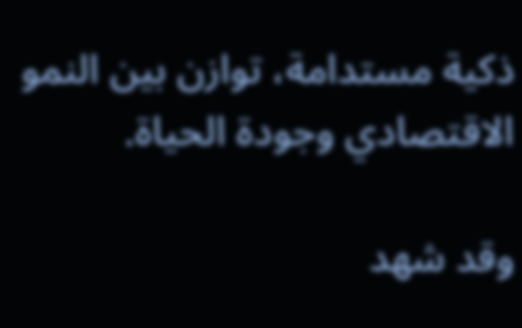ذكية مستدامة، توازن بين النمو الاقتصادي وجودة الحياة.

وقد شهد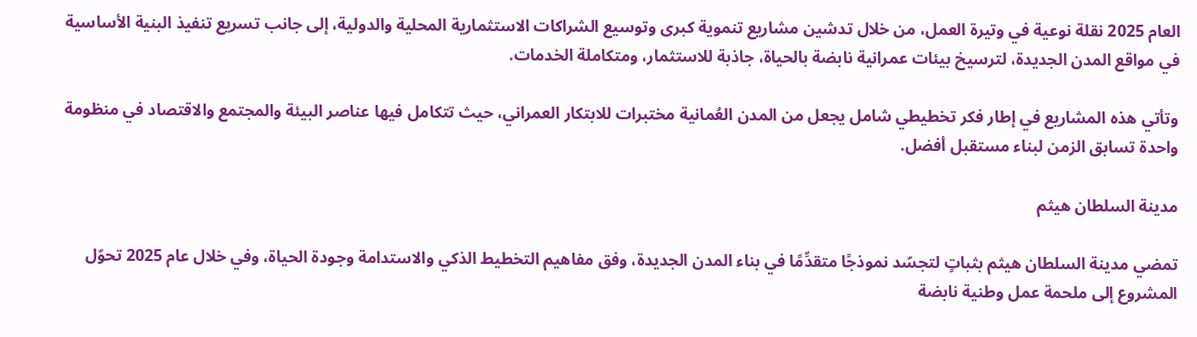العام 2025 نقلة نوعية في وتيرة العمل، من خلال تدشين مشاريع تنموية كبرى وتوسيع الشراكات الاستثمارية المحلية والدولية، إلى جانب تسريع تنفيذ البنية الأساسية في مواقع المدن الجديدة، لترسيخ بيئات عمرانية نابضة بالحياة، جاذبة للاستثمار، ومتكاملة الخدمات.

وتأتي هذه المشاريع في إطار فكر تخطيطي شامل يجعل من المدن العُمانية مختبرات للابتكار العمراني، حيث تتكامل فيها عناصر البيئة والمجتمع والاقتصاد في منظومة واحدة تسابق الزمن لبناء مستقبل أفضل.

مدينة السلطان هيثم

تمضي مدينة السلطان هيثم بثباتٍ لتجسّد نموذجًا متقدِّمًا في بناء المدن الجديدة، وفق مفاهيم التخطيط الذكي والاستدامة وجودة الحياة، وفي خلال عام 2025 تحوّل المشروع إلى ملحمة عمل وطنية نابضة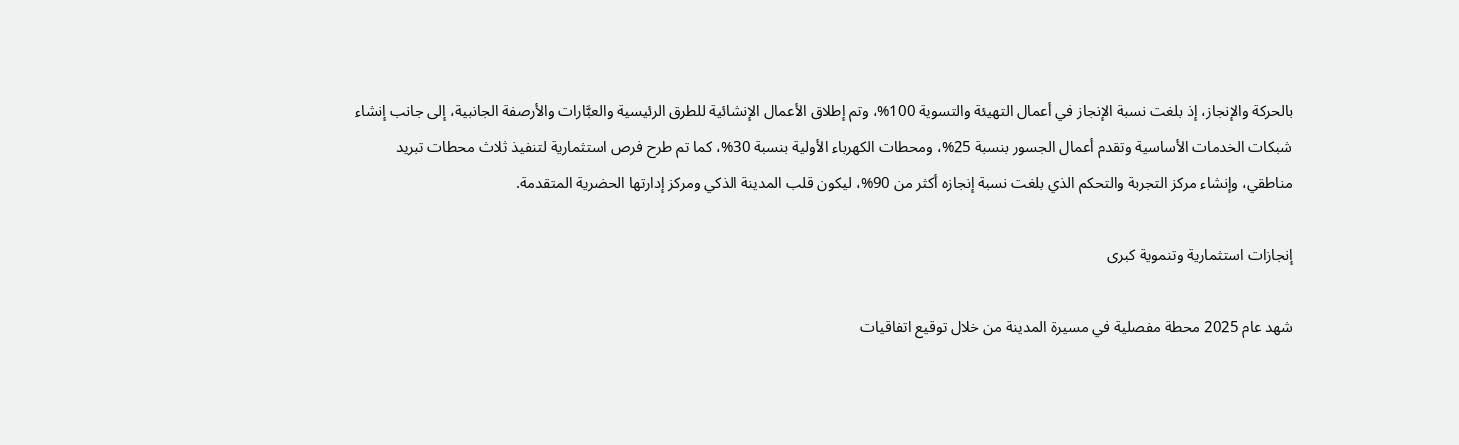بالحركة والإنجاز، إذ بلغت نسبة الإنجاز في أعمال التهيئة والتسوية 100%، وتم إطلاق الأعمال الإنشائية للطرق الرئيسية والعبَّارات والأرصفة الجانبية، إلى جانب إنشاء شبكات الخدمات الأساسية وتقدم أعمال الجسور بنسبة 25%، ومحطات الكهرباء الأولية بنسبة 30%، كما تم طرح فرص استثمارية لتنفيذ ثلاث محطات تبريد مناطقي، وإنشاء مركز التجربة والتحكم الذي بلغت نسبة إنجازه أكثر من 90%، ليكون قلب المدينة الذكي ومركز إدارتها الحضرية المتقدمة.

إنجازات استثمارية وتنموية كبرى

شهد عام 2025 محطة مفصلية في مسيرة المدينة من خلال توقيع اتفاقيات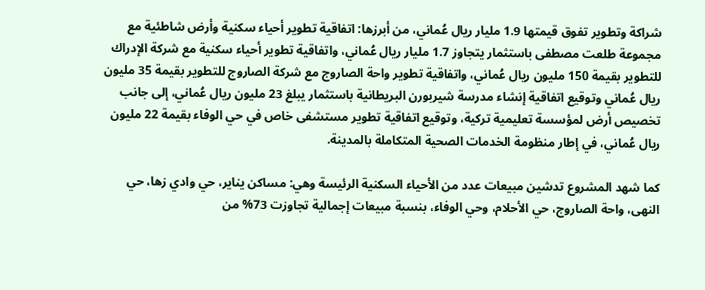شراكة وتطوير تفوق قيمتها 1.9 مليار ريال عُماني، من أبرزها: اتفاقية تطوير أحياء سكنية وأرض شاطئية مع مجموعة طلعت مصطفى باستثمار يتجاوز 1.7 مليار ريال عُماني، واتفاقية تطوير أحياء سكنية مع شركة الإدراك للتطوير بقيمة 150 مليون ريال عُماني، واتفاقية تطوير واحة الصاروج مع شركة الصاروج للتطوير بقيمة 35 مليون ريال عُماني وتوقيع اتفاقية إنشاء مدرسة شيربورن البريطانية باستثمار يبلغ 23 مليون ريال عُماني، إلى جانب تخصيص أرض لمؤسسة تعليمية تركية، وتوقيع اتفاقية تطوير مستشفى خاص في حي الوفاء بقيمة 22 مليون ريال عُماني، في إطار منظومة الخدمات الصحية المتكاملة بالمدينة.

كما شهد المشروع تدشين مبيعات عدد من الأحياء السكنية الرئيسة وهي: مساكن يناير، حي وادي زها، حي النهى، واحة الصاروج، حي الأحلام، وحي الوفاء، بنسبة مبيعات إجمالية تجاوزت 73% من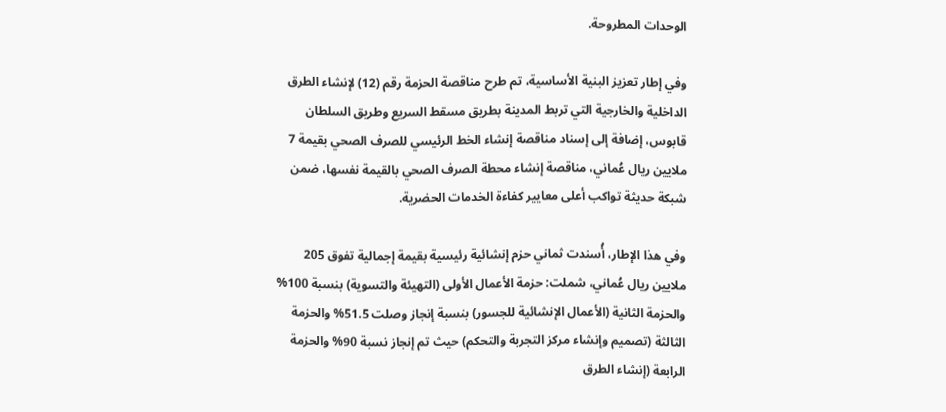الوحدات المطروحة.

وفي إطار تعزيز البنية الأساسية، تم طرح مناقصة الحزمة رقم (12) لإنشاء الطرق الداخلية والخارجية التي تربط المدينة بطريق مسقط السريع وطريق السلطان قابوس، إضافة إلى إسناد مناقصة إنشاء الخط الرئيسي للصرف الصحي بقيمة 7 ملايين ريال عُماني، مناقصة إنشاء محطة الصرف الصحي بالقيمة نفسها، ضمن شبكة حديثة تواكب أعلى معايير كفاءة الخدمات الحضرية.

وفي هذا الإطار، أُسندت ثماني حزم إنشائية رئيسية بقيمة إجمالية تفوق 205 ملايين ريال عُماني، شملت: حزمة الأعمال الأولى (التهيئة والتسوية) بنسبة 100% والحزمة الثانية (الأعمال الإنشائية للجسور) بنسبة إنجاز وصلت 51.5% والحزمة الثالثة (تصميم وإنشاء مركز التجربة والتحكم) حيث تم إنجاز نسبة 90% والحزمة الرابعة (إنشاء الطرق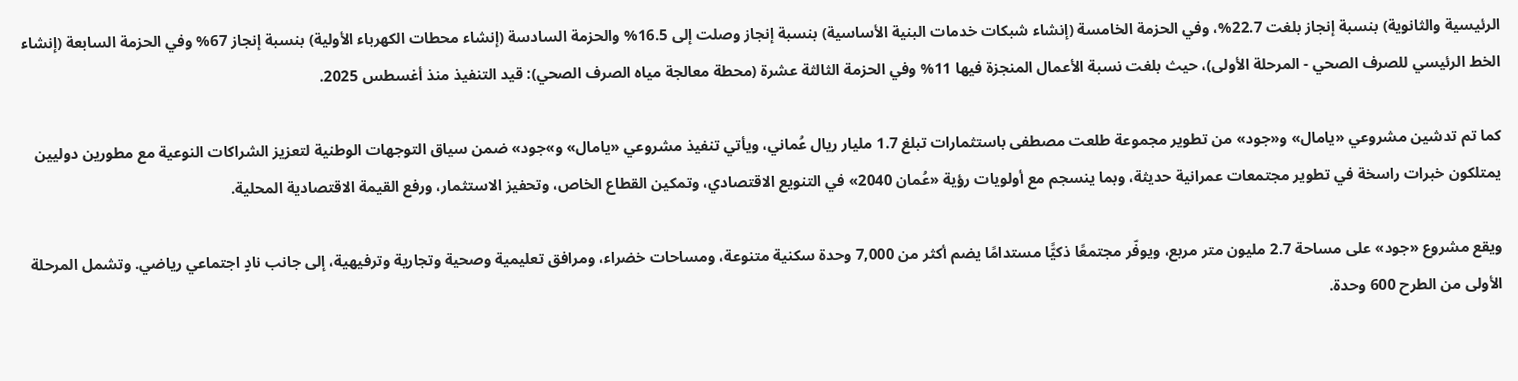الرئيسية والثانوية) بنسبة إنجاز بلغت 22.7%، وفي الحزمة الخامسة (إنشاء شبكات خدمات البنية الأساسية) بنسبة إنجاز وصلت إلى 16.5% والحزمة السادسة (إنشاء محطات الكهرباء الأولية) بنسبة إنجاز 67% وفي الحزمة السابعة (إنشاء الخط الرئيسي للصرف الصحي - المرحلة الأولى)، حيث بلغت نسبة الأعمال المنجزة فيها 11% وفي الحزمة الثالثة عشرة (محطة معالجة مياه الصرف الصحي): قيد التنفيذ منذ أغسطس 2025.

كما تم تدشين مشروعي «يامال» و«جود» من تطوير مجموعة طلعت مصطفى باستثمارات تبلغ 1.7 مليار ريال عُماني، ويأتي تنفيذ مشروعي «يامال» و»جود» ضمن سياق التوجهات الوطنية لتعزيز الشراكات النوعية مع مطورين دوليين يمتلكون خبرات راسخة في تطوير مجتمعات عمرانية حديثة، وبما ينسجم مع أولويات رؤية «عُمان 2040» في التنويع الاقتصادي، وتمكين القطاع الخاص، وتحفيز الاستثمار، ورفع القيمة الاقتصادية المحلية.

ويقع مشروع «جود» على مساحة 2.7 مليون متر مربع، ويوفّر مجتمعًا ذكيًّا مستدامًا يضم أكثر من 7,000 وحدة سكنية متنوعة، ومساحات خضراء، ومرافق تعليمية وصحية وتجارية وترفيهية، إلى جانب نادٍ اجتماعي رياضي. وتشمل المرحلة الأولى من الطرح 600 وحدة.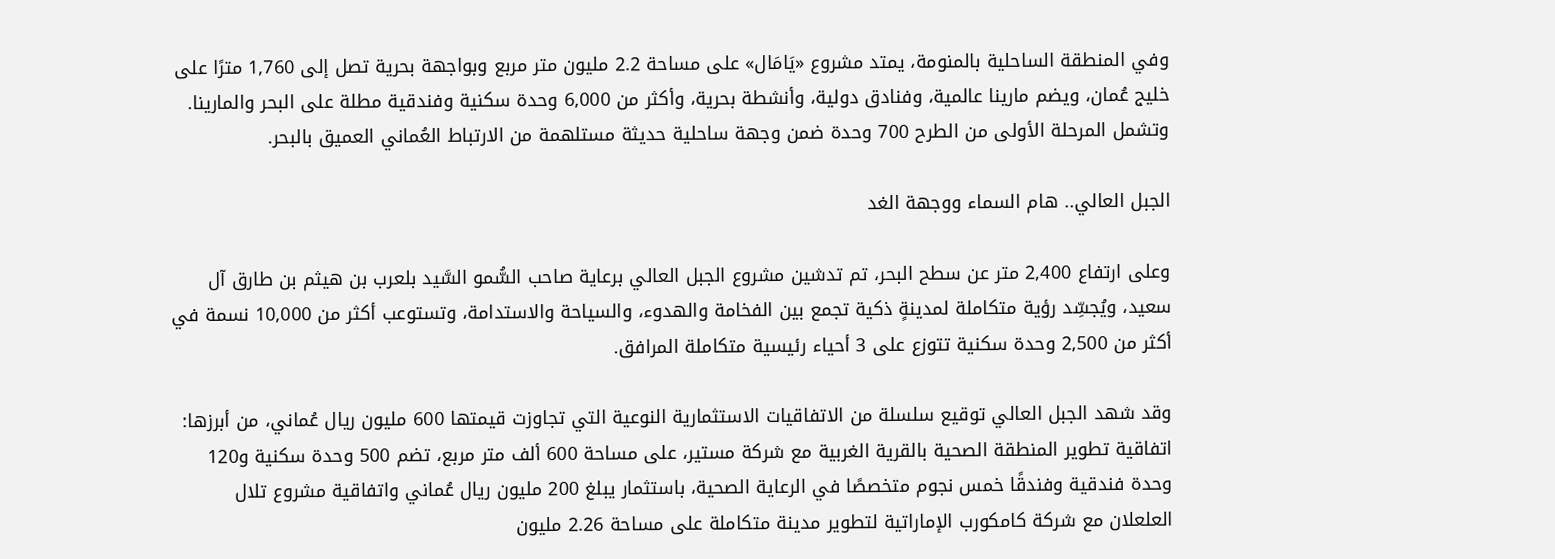وفي المنطقة الساحلية بالمنومة، يمتد مشروع «يَامَال» على مساحة 2.2 مليون متر مربع وبواجهة بحرية تصل إلى 1,760 مترًا على خليج عُمان، ويضم مارينا عالمية، وفنادق دولية، وأنشطة بحرية، وأكثر من 6,000 وحدة سكنية وفندقية مطلة على البحر والمارينا. وتشمل المرحلة الأولى من الطرح 700 وحدة ضمن وجهة ساحلية حديثة مستلهمة من الارتباط العُماني العميق بالبحر.

الجبل العالي.. هام السماء ووجهة الغد

وعلى ارتفاع 2,400 متر عن سطح البحر، تم تدشين مشروع الجبل العالي برعاية صاحب السُّمو السَّيد بلعرب بن هيثم بن طارق آل سعيد، ويُجسِّد رؤية متكاملة لمدينةٍ ذكية تجمع بين الفخامة والهدوء، والسياحة والاستدامة، وتستوعب أكثر من 10,000 نسمة في أكثر من 2,500 وحدة سكنية تتوزع على 3 أحياء رئيسية متكاملة المرافق.

وقد شهد الجبل العالي توقيع سلسلة من الاتفاقيات الاستثمارية النوعية التي تجاوزت قيمتها 600 مليون ريال عُماني، من أبرزها: اتفاقية تطوير المنطقة الصحية بالقرية الغربية مع شركة مستير، على مساحة 600 ألف متر مربع، تضم 500 وحدة سكنية و120 وحدة فندقية وفندقًا خمس نجوم متخصصًا في الرعاية الصحية، باستثمار يبلغ 200 مليون ريال عُماني واتفاقية مشروع تلال العلعلان مع شركة كامكورب الإماراتية لتطوير مدينة متكاملة على مساحة 2.26 مليون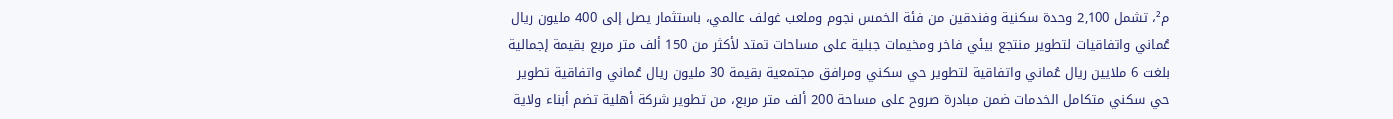م²، تشمل 2,100 وحدة سكنية وفندقين من فئة الخمس نجوم وملعب غولف عالمي، باستثمار يصل إلى 400 مليون ريال عُماني واتفاقيات لتطوير منتجع بيئي فاخر ومخيمات جبلية على مساحات تمتد لأكثر من 150 ألف متر مربع بقيمة إجمالية بلغت 6 ملايين ريال عُماني واتفاقية لتطوير حي سكني ومرافق مجتمعية بقيمة 30 مليون ريال عُماني واتفاقية تطوير حي سكني متكامل الخدمات ضمن مبادرة صروح على مساحة 200 ألف متر مربع، من تطوير شركة أهلية تضم أبناء ولاية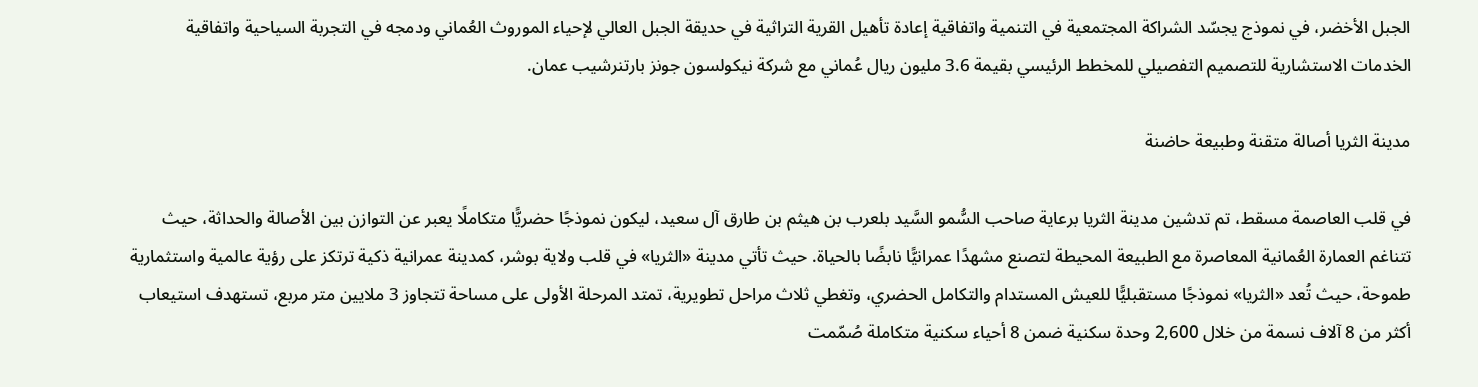الجبل الأخضر، في نموذج يجسّد الشراكة المجتمعية في التنمية واتفاقية إعادة تأهيل القرية التراثية في حديقة الجبل العالي لإحياء الموروث العُماني ودمجه في التجربة السياحية واتفاقية الخدمات الاستشارية للتصميم التفصيلي للمخطط الرئيسي بقيمة 3.6 مليون ريال عُماني مع شركة نيكولسون جونز بارتنرشيب عمان.

مدينة الثريا أصالة متقنة وطبيعة حاضنة

في قلب العاصمة مسقط، تم تدشين مدينة الثريا برعاية صاحب السُّمو السَّيد بلعرب بن هيثم بن طارق آل سعيد، ليكون نموذجًا حضريًّا متكاملًا يعبر عن التوازن بين الأصالة والحداثة، حيث تتناغم العمارة العُمانية المعاصرة مع الطبيعة المحيطة لتصنع مشهدًا عمرانيًّا نابضًا بالحياة. حيث تأتي مدينة «الثريا» في قلب ولاية بوشر، كمدينة عمرانية ذكية ترتكز على رؤية عالمية واستثمارية طموحة، حيث تُعد «الثريا» نموذجًا مستقبليًّا للعيش المستدام والتكامل الحضري، وتغطي ثلاث مراحل تطويرية، تمتد المرحلة الأولى على مساحة تتجاوز 3 ملايين متر مربع، تستهدف استيعاب أكثر من 8 آلاف نسمة من خلال 2,600 وحدة سكنية ضمن 8 أحياء سكنية متكاملة صُمّمت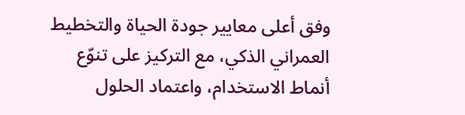وفق أعلى معايير جودة الحياة والتخطيط العمراني الذكي، مع التركيز على تنوّع أنماط الاستخدام، واعتماد الحلول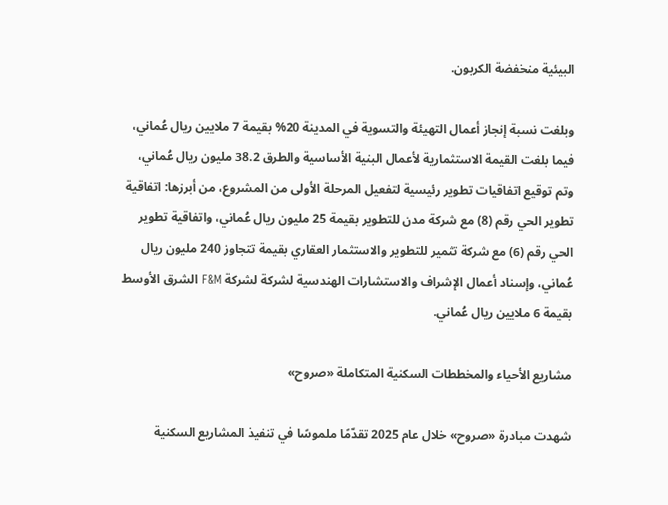البيئية منخفضة الكربون.

وبلغت نسبة إنجاز أعمال التهيئة والتسوية في المدينة 20% بقيمة 7 ملايين ريال عُماني، فيما بلغت القيمة الاستثمارية لأعمال البنية الأساسية والطرق 38.2 مليون ريال عُماني، وتم توقيع اتفاقيات تطوير رئيسية لتفعيل المرحلة الأولى من المشروع، من أبرزها: اتفاقية تطوير الحي رقم (8) مع شركة مدن للتطوير بقيمة 25 مليون ريال عُماني، واتفاقية تطوير الحي رقم (6) مع شركة تثمير للتطوير والاستثمار العقاري بقيمة تتجاوز 240 مليون ريال عُماني، وإسناد أعمال الإشراف والاستشارات الهندسية لشركة لشركة F&M الشرق الأوسط بقيمة 6 ملايين ريال عُماني.

مشاريع الأحياء والمخططات السكنية المتكاملة «صروح»

شهدت مبادرة «صروح» خلال عام 2025 تقدّمًا ملموسًا في تنفيذ المشاريع السكنية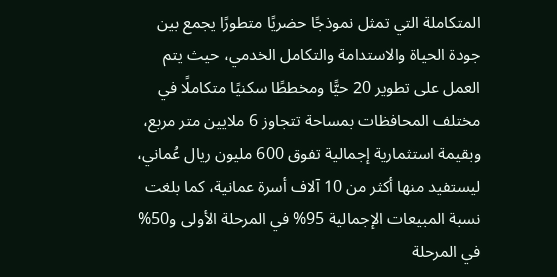المتكاملة التي تمثل نموذجًا حضريًا متطورًا يجمع بين جودة الحياة والاستدامة والتكامل الخدمي، حيث يتم العمل على تطوير 20 حيًّا ومخططًا سكنيًا متكاملًا في مختلف المحافظات بمساحة تتجاوز 6 ملايين متر مربع، وبقيمة استثمارية إجمالية تفوق 600 مليون ريال عُماني، ليستفيد منها أكثر من 10 آلاف أسرة عمانية، كما بلغت نسبة المبيعات الإجمالية 95% في المرحلة الأولى و50% في المرحلة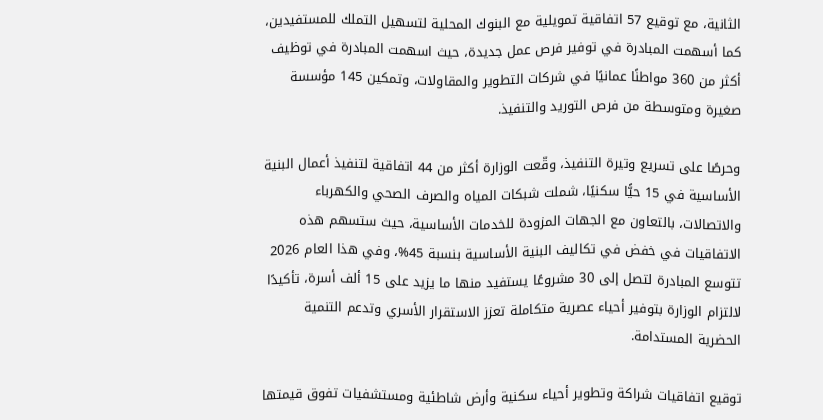الثانية، مع توقيع 57 اتفاقية تمويلية مع البنوك المحلية لتسهيل التملك للمستفيدين، كما أسهمت المبادرة في توفير فرص عمل جديدة، حيث اسهمت المبادرة في توظيف أكثر من 360 مواطنًا عمانيًا في شركات التطوير والمقاولات، وتمكين 145 مؤسسة صغيرة ومتوسطة من فرص التوريد والتنفيذ.

وحرصًا على تسريع وتيرة التنفيذ، وقّعت الوزارة أكثر من 44 اتفاقية لتنفيذ أعمال البنية الأساسية في 15 حيًّا سكنيًا، شملت شبكات المياه والصرف الصحي والكهرباء والاتصالات، بالتعاون مع الجهات المزودة للخدمات الأساسية، حيث ستسهم هذه الاتفاقيات في خفض في تكاليف البنية الأساسية بنسبة 45%، وفي هذا العام 2026 تتوسع المبادرة لتصل إلى 30 مشروعًا يستفيد منها ما يزيد على 15 ألف أسرة، تأكيدًا لالتزام الوزارة بتوفير أحياء عصرية متكاملة تعزز الاستقرار الأسري وتدعم التنمية الحضرية المستدامة.

توقيع اتفاقيات شراكة وتطوير أحياء سكنية وأرض شاطئية ومستشفيات تفوق قيمتها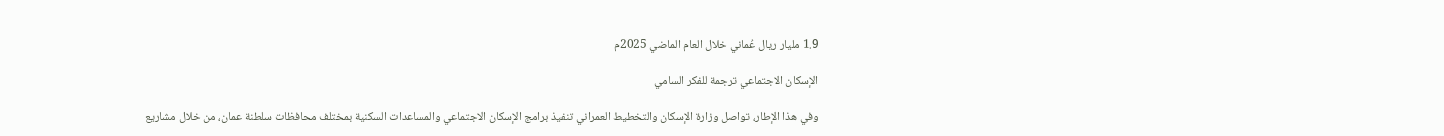1.9 مليار ريال عُماني خلال العام الماضي 2025م

الإسكان الاجتماعي ترجمة للفكر السامي

وفي هذا الإطار، تواصل وزارة الإسكان والتخطيط العمراني تنفيذ برامج الإسكان الاجتماعي والمساعدات السكنية بمختلف محافظات سلطنة عمان، من خلال مشاريع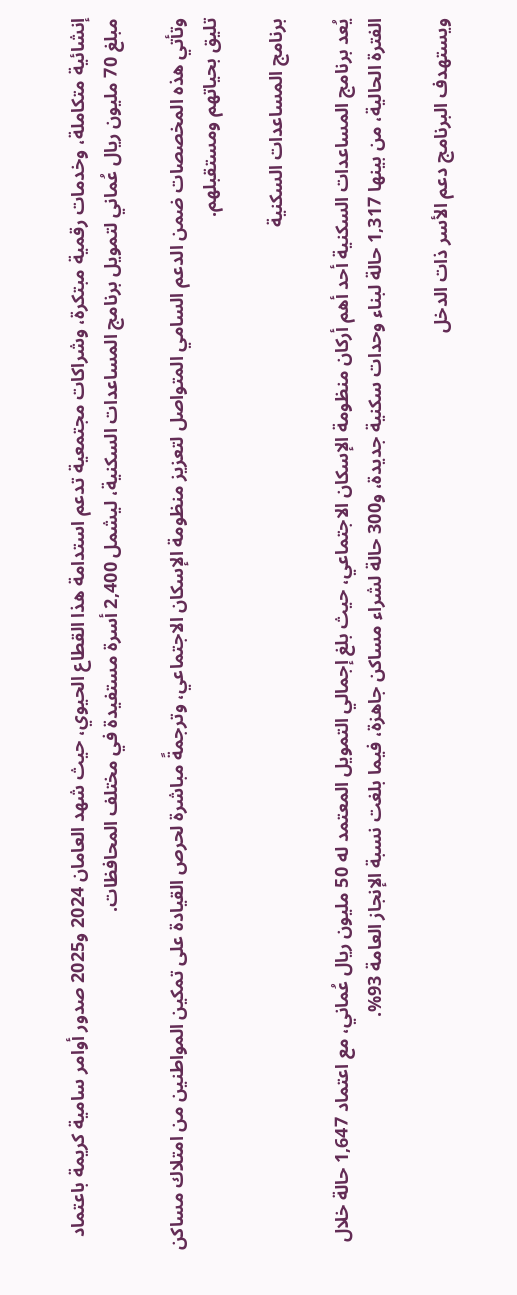إنشائية متكاملة، وخدمات رقمية مبتكرة، وشراكات مجتمعية تدعم استدامة هذا القطاع الحيوي، حيث شهد العامان 2024 و2025 صدور أوامر سامية كريمة باعتماد مبلغ 70 مليون ريال عُماني لتمويل برنامج المساعدات السكنية، ليشمل 2,400 أسرة مستفيدة في مختلف المحافظات.

وتأتي هذه المخصصات ضمن الدعم السامي المتواصل لتعزيز منظومة الإسكان الاجتماعي، وترجمةً مباشرة لحرص القيادة على تمكين المواطنين من امتلاك مساكن تليق بحياتهم ومستقبلهم.

برنامج المساعدات السكنية

يُعد برنامج المساعدات السكنية أحد أهم أركان منظومة الإسكان الاجتماعي، حيث بلغ إجمالي التمويل المعتمد له 50 مليون ريال عُماني، مع اعتماد 1,647 حالة خلال الفترة الحالية، من بينها 1,317 حالة لبناء وحدات سكنية جديدة، و300 حالة لشراء مساكن جاهزة، فيما بلغت نسبة الإنجاز العامة 93%.

ويستهدف البرنامج دعم الأسر ذات الدخل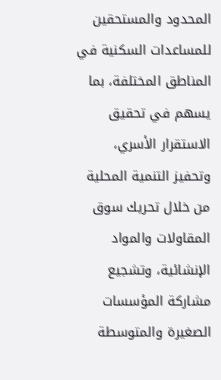المحدود والمستحقين للمساعدات السكنية في المناطق المختلفة، بما يسهم في تحقيق الاستقرار الأسري، وتحفيز التنمية المحلية من خلال تحريك سوق المقاولات والمواد الإنشائية، وتشجيع مشاركة المؤسسات الصغيرة والمتوسطة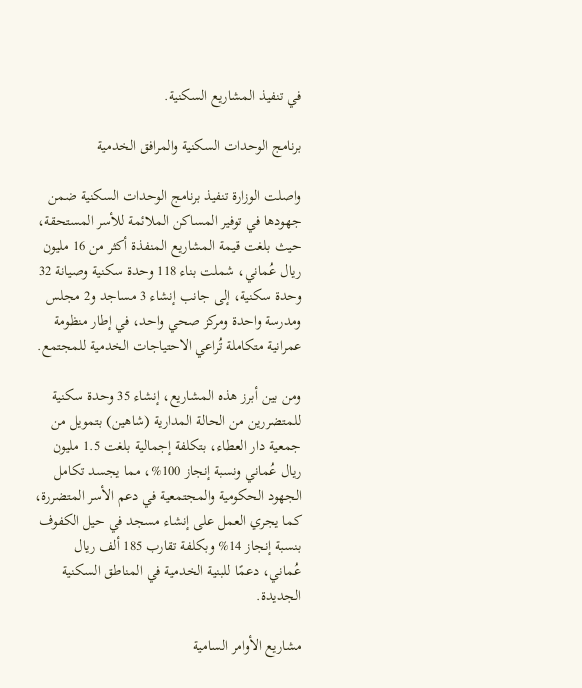في تنفيذ المشاريع السكنية.

برنامج الوحدات السكنية والمرافق الخدمية

واصلت الوزارة تنفيذ برنامج الوحدات السكنية ضمن جهودها في توفير المساكن الملائمة للأسر المستحقة، حيث بلغت قيمة المشاريع المنفذة أكثر من 16 مليون ريال عُماني، شملت بناء 118 وحدة سكنية وصيانة 32 وحدة سكنية، إلى جانب إنشاء 3 مساجد و2 مجلس ومدرسة واحدة ومركز صحي واحد، في إطار منظومة عمرانية متكاملة تُراعي الاحتياجات الخدمية للمجتمع.

ومن بين أبرز هذه المشاريع، إنشاء 35 وحدة سكنية للمتضررين من الحالة المدارية (شاهين) بتمويل من جمعية دار العطاء، بتكلفة إجمالية بلغت 1.5 مليون ريال عُماني ونسبة إنجاز 100%، مما يجسد تكامل الجهود الحكومية والمجتمعية في دعم الأسر المتضررة، كما يجري العمل على إنشاء مسجد في حيل الكفوف بنسبة إنجاز 14% وبكلفة تقارب 185 ألف ريال عُماني، دعمًا للبنية الخدمية في المناطق السكنية الجديدة.

مشاريع الأوامر السامية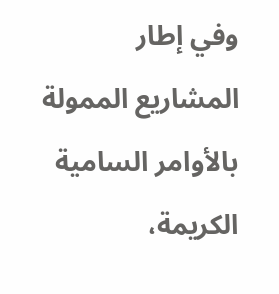وفي إطار المشاريع الممولة بالأوامر السامية الكريمة،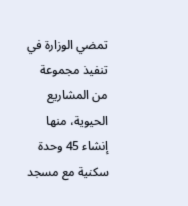تمضي الوزارة في تنفيذ مجموعة من المشاريع الحيوية، منها إنشاء 45 وحدة سكنية مع مسجد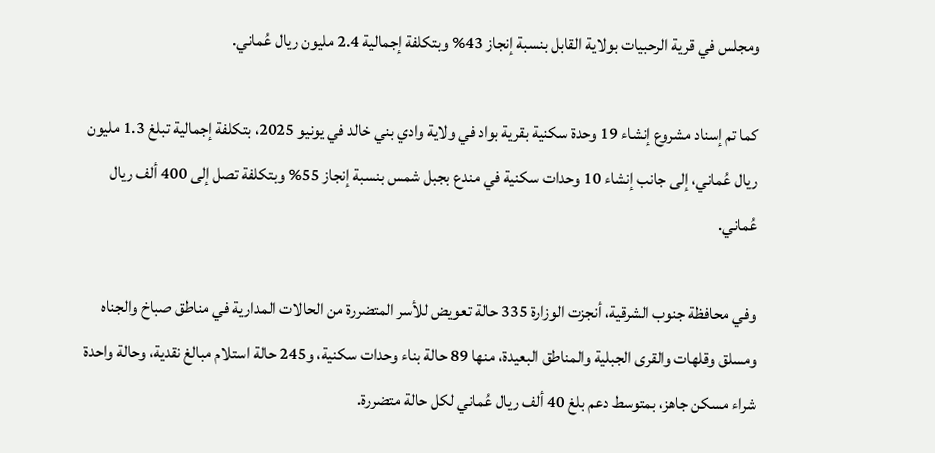ومجلس في قرية الرحبيات بولاية القابل بنسبة إنجاز 43% وبتكلفة إجمالية 2.4 مليون ريال عُماني.

كما تم إسناد مشروع إنشاء 19 وحدة سكنية بقرية بواد في ولاية وادي بني خالد في يونيو 2025، بتكلفة إجمالية تبلغ 1.3 مليون ريال عُماني، إلى جانب إنشاء 10 وحدات سكنية في مندع بجبل شمس بنسبة إنجاز 55% وبتكلفة تصل إلى 400 ألف ريال عُماني.

وفي محافظة جنوب الشرقية، أنجزت الوزارة 335 حالة تعويض للأسر المتضررة من الحالات المدارية في مناطق صباخ والجناه ومسلق وقلهات والقرى الجبلية والمناطق البعيدة، منها 89 حالة بناء وحدات سكنية، و245 حالة استلام مبالغ نقدية، وحالة واحدة شراء مسكن جاهز، بمتوسط دعم بلغ 40 ألف ريال عُماني لكل حالة متضررة.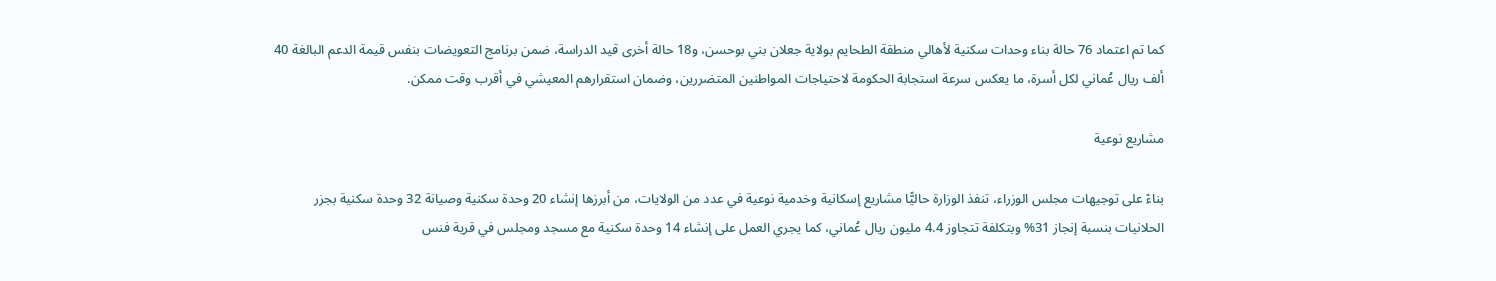كما تم اعتماد 76 حالة بناء وحدات سكنية لأهالي منطقة الطحايم بولاية جعلان بني بوحسن، و18 حالة أخرى قيد الدراسة، ضمن برنامج التعويضات بنفس قيمة الدعم البالغة 40 ألف ريال عُماني لكل أسرة، ما يعكس سرعة استجابة الحكومة لاحتياجات المواطنين المتضررين، وضمان استقرارهم المعيشي في أقرب وقت ممكن.

مشاريع نوعية

بناءً على توجيهات مجلس الوزراء، تنفذ الوزارة حاليًّا مشاريع إسكانية وخدمية نوعية في عدد من الولايات، من أبرزها إنشاء 20 وحدة سكنية وصيانة 32 وحدة سكنية بجزر الحلانيات بنسبة إنجاز 31% وبتكلفة تتجاوز 4.4 مليون ريال عُماني، كما يجري العمل على إنشاء 14 وحدة سكنية مع مسجد ومجلس في قرية فنس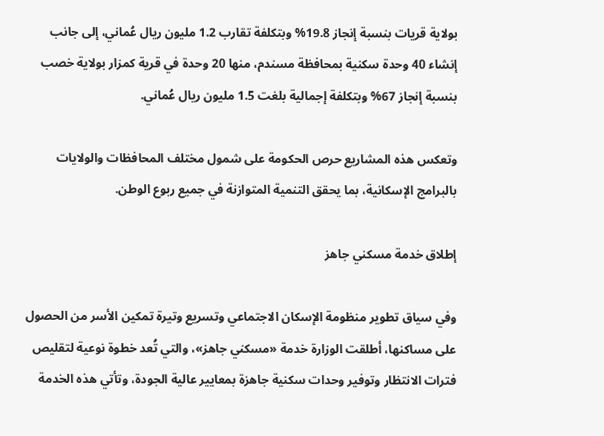بولاية قريات بنسبة إنجاز 19.8% وبتكلفة تقارب 1.2 مليون ريال عُماني، إلى جانب إنشاء 40 وحدة سكنية بمحافظة مسندم، منها 20 وحدة في قرية كمزار بولاية خصب بنسبة إنجاز 67% وبتكلفة إجمالية بلغت 1.5 مليون ريال عُماني.

وتعكس هذه المشاريع حرص الحكومة على شمول مختلف المحافظات والولايات بالبرامج الإسكانية، بما يحقق التنمية المتوازنة في جميع ربوع الوطن.

إطلاق خدمة مسكني جاهز

وفي سياق تطوير منظومة الإسكان الاجتماعي وتسريع وتيرة تمكين الأسر من الحصول على مساكنها، أطلقت الوزارة خدمة «مسكني جاهز»، والتي تُعد خطوة نوعية لتقليص فترات الانتظار وتوفير وحدات سكنية جاهزة بمعايير عالية الجودة، وتأتي هذه الخدمة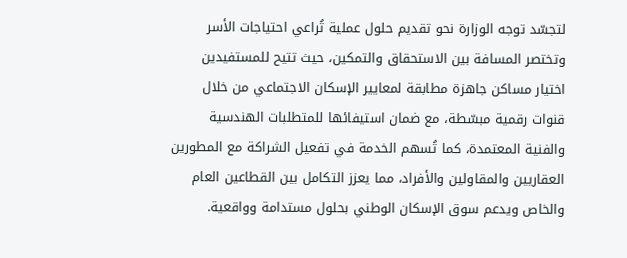لتجسّد توجه الوزارة نحو تقديم حلول عملية تُراعي احتياجات الأسر وتختصر المسافة بين الاستحقاق والتمكين، حيث تتيح للمستفيدين اختيار مساكن جاهزة مطابقة لمعايير الإسكان الاجتماعي من خلال قنوات رقمية مبسّطة، مع ضمان استيفائها للمتطلبات الهندسية والفنية المعتمدة، كما تُسهم الخدمة في تفعيل الشراكة مع المطورين العقاريين والمقاولين والأفراد، مما يعزز التكامل بين القطاعين العام والخاص ويدعم سوق الإسكان الوطني بحلول مستدامة وواقعية.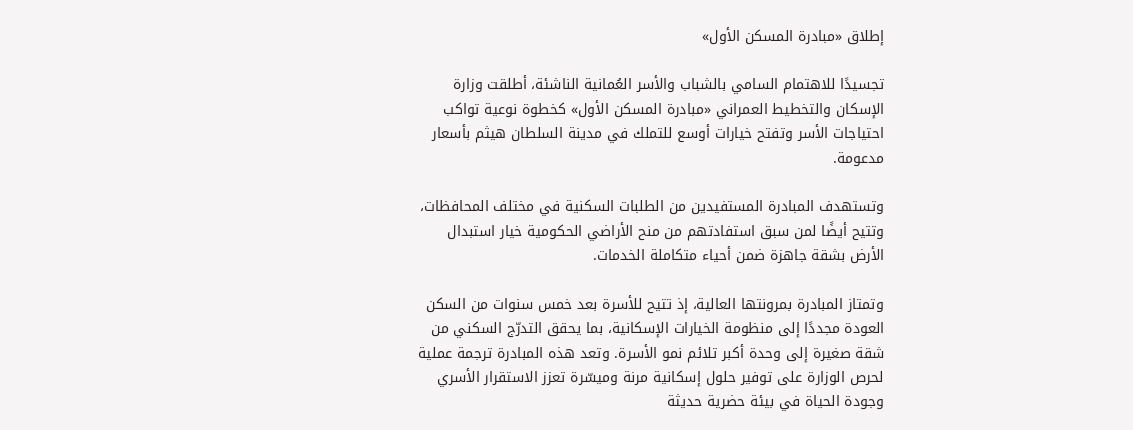إطلاق «مبادرة المسكن الأول»

تجسيدًا للاهتمام السامي بالشباب والأسر العُمانية الناشئة، أطلقت وزارة الإسكان والتخطيط العمراني «مبادرة المسكن الأول» كخطوة نوعية تواكب احتياجات الأسر وتفتح خيارات أوسع للتملك في مدينة السلطان هيثم بأسعار مدعومة.

وتستهدف المبادرة المستفيدين من الطلبات السكنية في مختلف المحافظات، وتتيح أيضًا لمن سبق استفادتهم من منح الأراضي الحكومية خيار استبدال الأرض بشقة جاهزة ضمن أحياء متكاملة الخدمات.

وتمتاز المبادرة بمرونتها العالية، إذ تتيح للأسرة بعد خمس سنوات من السكن العودة مجددًا إلى منظومة الخيارات الإسكانية، بما يحقق التدرّج السكني من شقة صغيرة إلى وحدة أكبر تلائم نمو الأسرة. وتعد هذه المبادرة ترجمة عملية لحرص الوزارة على توفير حلول إسكانية مرنة وميسّرة تعزز الاستقرار الأسري وجودة الحياة في بيئة حضرية حديثة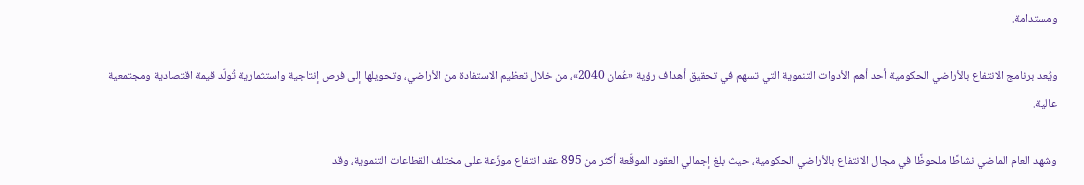ومستدامة.

ويُعد برنامج الانتفاع بالأراضي الحكومية أحد أهم الأدوات التنموية التي تسهم في تحقيق أهداف رؤية «عُمان 2040»، من خلال تعظيم الاستفادة من الأراضي، وتحويلها إلى فرص إنتاجية واستثمارية تُولّد قيمة اقتصادية ومجتمعية عالية.

وشهد العام الماضي نشاطًا ملحوظًا في مجال الانتفاع بالأراضي الحكومية، حيث بلغ إجمالي العقود الموقّعة أكثر من 895 عقد انتفاع موزّعة على مختلف القطاعات التنموية، وقد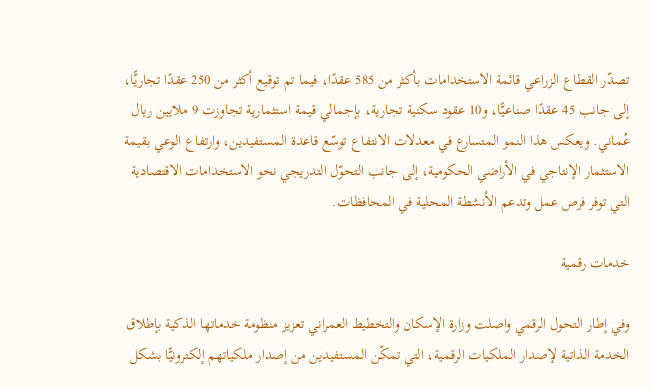تصدّر القطاع الزراعي قائمة الاستخدامات بأكثر من 585 عقدًا، فيما تم توقيع أكثر من 250 عقدًا تجاريًّا، إلى جانب 45 عقدًا صناعيًّا، و10 عقود سكنية تجارية، بإجمالي قيمة استثمارية تجاوزت 9 ملايين ريال عُماني. ويعكس هذا النمو المتسارع في معدلات الانتفاع توسّع قاعدة المستفيدين، وارتفاع الوعي بقيمة الاستثمار الإنتاجي في الأراضي الحكومية، إلى جانب التحوّل التدريجي نحو الاستخدامات الاقتصادية التي توفر فرص عمل وتدعم الأنشطة المحلية في المحافظات.

خدمات رقمية

وفي إطار التحول الرقمي واصلت وزارة الإسكان والتخطيط العمراني تعزيز منظومة خدماتها الذكية بإطلاق الخدمة الذاتية لإصدار الملكيات الرقمية، التي تمكّن المستفيدين من إصدار ملكياتهم إلكترونيًّا بشكل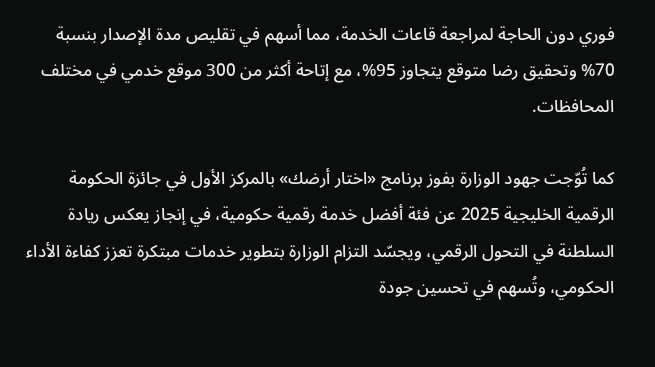فوري دون الحاجة لمراجعة قاعات الخدمة، مما أسهم في تقليص مدة الإصدار بنسبة 70% وتحقيق رضا متوقع يتجاوز 95%، مع إتاحة أكثر من 300 موقع خدمي في مختلف المحافظات.

كما تُوّجت جهود الوزارة بفوز برنامج «اختار أرضك» بالمركز الأول في جائزة الحكومة الرقمية الخليجية 2025 عن فئة أفضل خدمة رقمية حكومية، في إنجاز يعكس ريادة السلطنة في التحول الرقمي، ويجسّد التزام الوزارة بتطوير خدمات مبتكرة تعزز كفاءة الأداء الحكومي، وتُسهم في تحسين جودة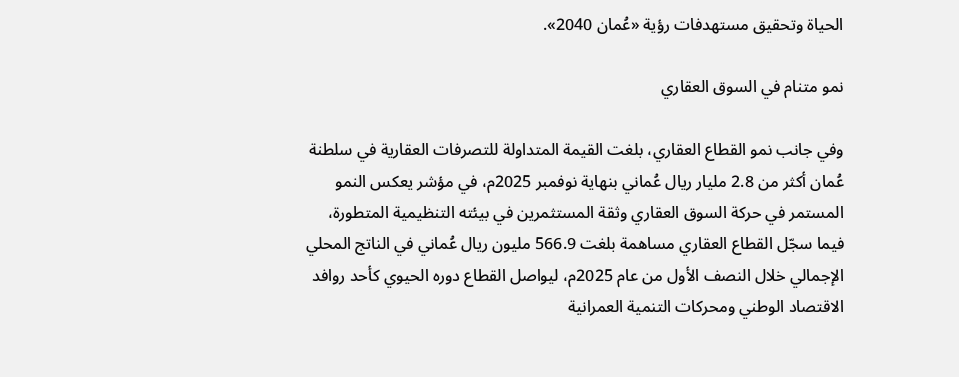الحياة وتحقيق مستهدفات رؤية «عُمان 2040».

نمو متنام في السوق العقاري

وفي جانب نمو القطاع العقاري، بلغت القيمة المتداولة للتصرفات العقارية في سلطنة عُمان أكثر من 2.8 مليار ريال عُماني بنهاية نوفمبر 2025م، في مؤشر يعكس النمو المستمر في حركة السوق العقاري وثقة المستثمرين في بيئته التنظيمية المتطورة، فيما سجّل القطاع العقاري مساهمة بلغت 566.9 مليون ريال عُماني في الناتج المحلي الإجمالي خلال النصف الأول من عام 2025م، ليواصل القطاع دوره الحيوي كأحد روافد الاقتصاد الوطني ومحركات التنمية العمرانية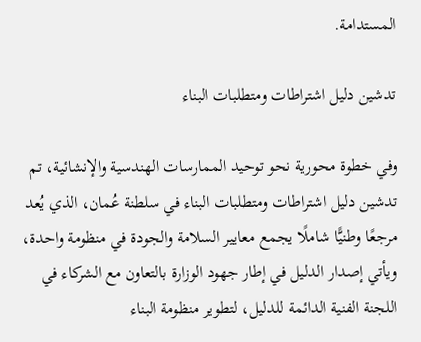المستدامة.

تدشين دليل اشتراطات ومتطلبات البناء

وفي خطوة محورية نحو توحيد الممارسات الهندسية والإنشائية، تم تدشين دليل اشتراطات ومتطلبات البناء في سلطنة عُمان، الذي يُعد مرجعًا وطنيًّا شاملًا يجمع معايير السلامة والجودة في منظومة واحدة، ويأتي إصدار الدليل في إطار جهود الوزارة بالتعاون مع الشركاء في اللجنة الفنية الدائمة للدليل، لتطوير منظومة البناء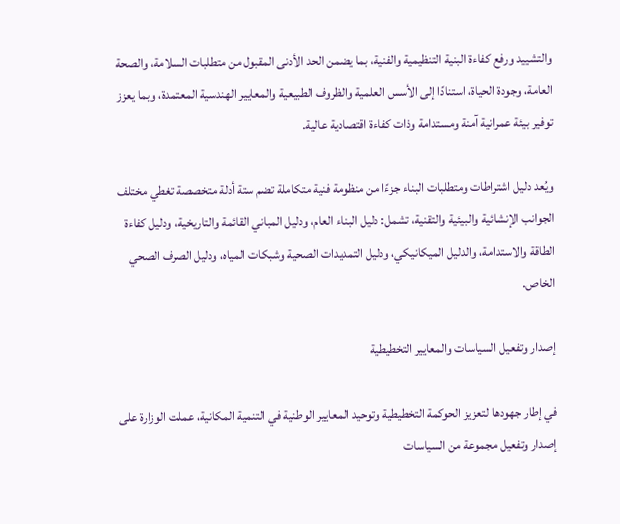والتشييد ورفع كفاءة البنية التنظيمية والفنية، بما يضمن الحد الأدنى المقبول من متطلبات السلامة، والصحة العامة، وجودة الحياة، استنادًا إلى الأسس العلمية والظروف الطبيعية والمعايير الهندسية المعتمدة، وبما يعزز توفير بيئة عمرانية آمنة ومستدامة وذات كفاءة اقتصادية عالية.

ويُعد دليل اشتراطات ومتطلبات البناء جزءًا من منظومة فنية متكاملة تضم ستة أدلة متخصصة تغطي مختلف الجوانب الإنشائية والبيئية والتقنية، تشمل: دليل البناء العام، ودليل المباني القائمة والتاريخية، ودليل كفاءة الطاقة والاستدامة، والدليل الميكانيكي، ودليل التمديدات الصحية وشبكات المياه، ودليل الصرف الصحي الخاص.

إصدار وتفعيل السياسات والمعايير التخطيطية

في إطار جهودها لتعزيز الحوكمة التخطيطية وتوحيد المعايير الوطنية في التنمية المكانية، عملت الوزارة على إصدار وتفعيل مجموعة من السياسات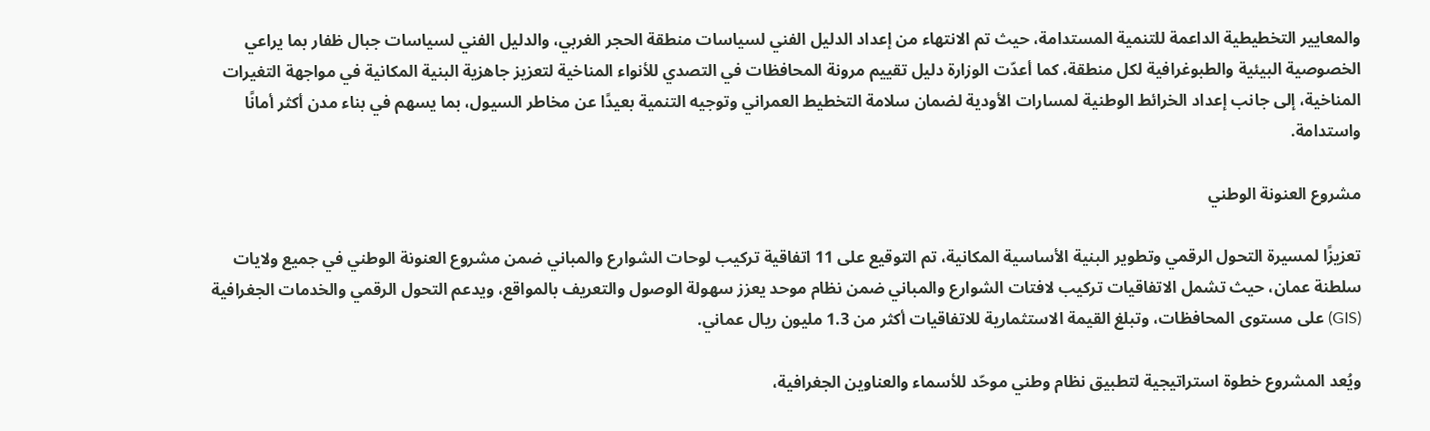والمعايير التخطيطية الداعمة للتنمية المستدامة، حيث تم الانتهاء من إعداد الدليل الفني لسياسات منطقة الحجر الغربي، والدليل الفني لسياسات جبال ظفار بما يراعي الخصوصية البيئية والطبوغرافية لكل منطقة، كما أعدّت الوزارة دليل تقييم مرونة المحافظات في التصدي للأنواء المناخية لتعزيز جاهزية البنية المكانية في مواجهة التغيرات المناخية، إلى جانب إعداد الخرائط الوطنية لمسارات الأودية لضمان سلامة التخطيط العمراني وتوجيه التنمية بعيدًا عن مخاطر السيول، بما يسهم في بناء مدن أكثر أمانًا واستدامة.

مشروع العنونة الوطني

تعزيزًا لمسيرة التحول الرقمي وتطوير البنية الأساسية المكانية، تم التوقيع على 11 اتفاقية تركيب لوحات الشوارع والمباني ضمن مشروع العنونة الوطني في جميع ولايات سلطنة عمان، حيث تشمل الاتفاقيات تركيب لافتات الشوارع والمباني ضمن نظام موحد يعزز سهولة الوصول والتعريف بالمواقع، ويدعم التحول الرقمي والخدمات الجغرافية (GIS) على مستوى المحافظات، وتبلغ القيمة الاستثمارية للاتفاقيات أكثر من 1.3 مليون ريال عماني.

ويُعد المشروع خطوة استراتيجية لتطبيق نظام وطني موحّد للأسماء والعناوين الجغرافية،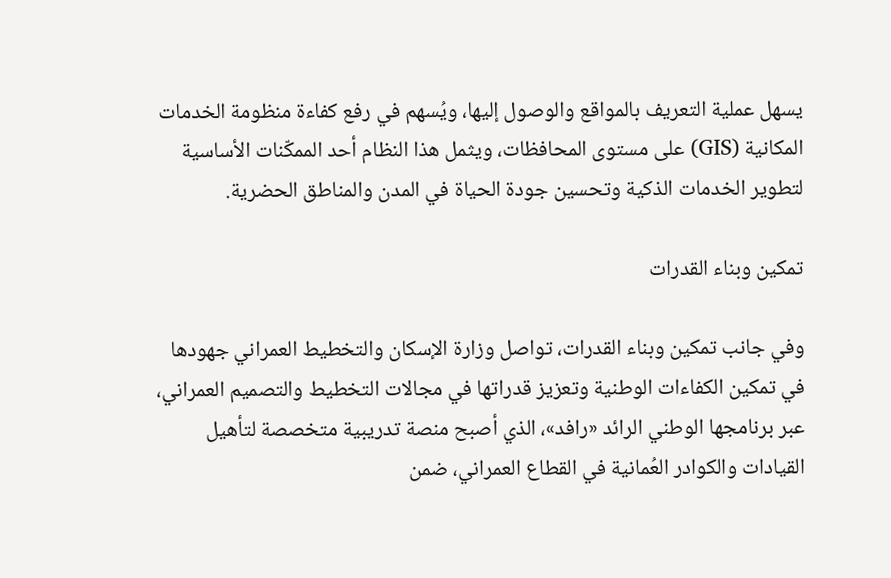يسهل عملية التعريف بالمواقع والوصول إليها، ويُسهم في رفع كفاءة منظومة الخدمات المكانية (GIS) على مستوى المحافظات، ويثمل هذا النظام أحد الممكّنات الأساسية لتطوير الخدمات الذكية وتحسين جودة الحياة في المدن والمناطق الحضرية.

تمكين وبناء القدرات

وفي جانب تمكين وبناء القدرات، تواصل وزارة الإسكان والتخطيط العمراني جهودها في تمكين الكفاءات الوطنية وتعزيز قدراتها في مجالات التخطيط والتصميم العمراني، عبر برنامجها الوطني الرائد «رافد»، الذي أصبح منصة تدريبية متخصصة لتأهيل القيادات والكوادر العُمانية في القطاع العمراني، ضمن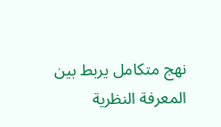نهج متكامل يربط بين المعرفة النظرية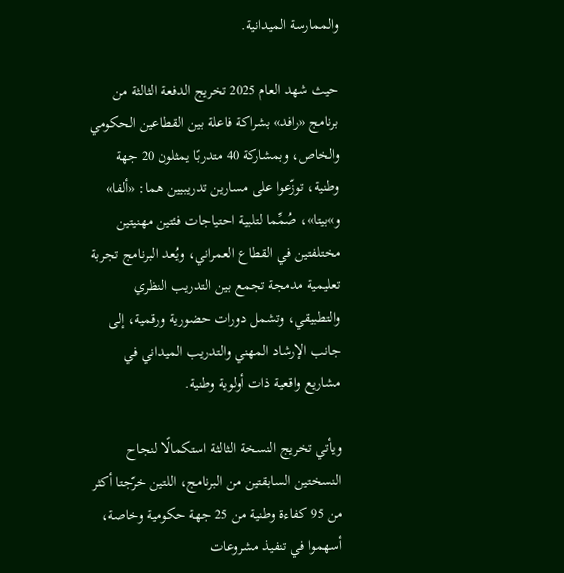والممارسة الميدانية.

حيث شهد العام 2025 تخريج الدفعة الثالثة من برنامج «رافد» بشراكة فاعلة بين القطاعين الحكومي والخاص، وبمشاركة 40 متدربًا يمثلون 20 جهة وطنية، توزّعوا على مسارين تدريبيين هما: «ألفا» و»بيتا»، صُمِّما لتلبية احتياجات فئتين مهنيتين مختلفتين في القطاع العمراني، ويُعد البرنامج تجربة تعليمية مدمجة تجمع بين التدريب النظري والتطبيقي، وتشمل دورات حضورية ورقمية، إلى جانب الإرشاد المهني والتدريب الميداني في مشاريع واقعية ذات أولوية وطنية.

ويأتي تخريج النسخة الثالثة استكمالًا لنجاح النسختين السابقتين من البرنامج، اللتين خرّجتا أكثر من 95 كفاءة وطنية من 25 جهة حكومية وخاصة، أسهموا في تنفيذ مشروعات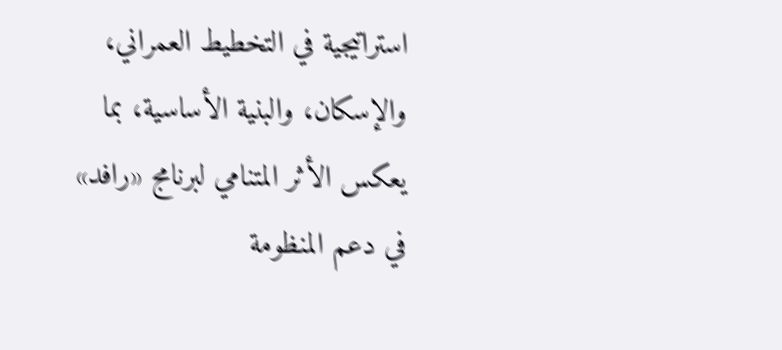استراتيجية في التخطيط العمراني، والإسكان، والبنية الأساسية، بما يعكس الأثر المتنامي لبرنامج «رافد» في دعم المنظومة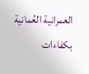العمرانية العُمانية بكفاءات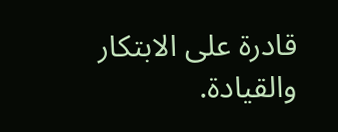قادرة على الابتكار والقيادة.